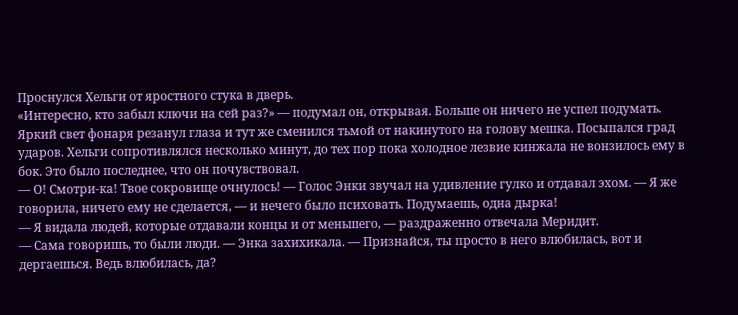Проснулся Хельги от яростного стука в дверь.
«Интересно, кто забыл ключи на сей раз?» — подумал он, открывая. Больше он ничего не успел подумать. Яркий свет фонаря резанул глаза и тут же сменился тьмой от накинутого на голову мешка. Посыпался град ударов. Хельги сопротивлялся несколько минут, до тех пор пока холодное лезвие кинжала не вонзилось ему в бок. Это было последнее, что он почувствовал.
— О! Смотри-ка! Твое сокровище очнулось! — Голос Энки звучал на удивление гулко и отдавал эхом. — Я же говорила, ничего ему не сделается, — и нечего было психовать. Подумаешь, одна дырка!
— Я видала людей, которые отдавали концы и от меньшего, — раздраженно отвечала Меридит.
— Сама говоришь, то были люди. — Энка захихикала. — Признайся, ты просто в него влюбилась, вот и дергаешься. Ведь влюбилась, да?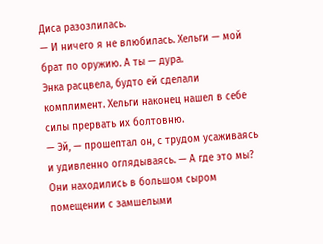Диса разозлилась.
— И ничего я не влюбилась. Хельги — мой брат по оружию. А ты — дура.
Энка расцвела, будто ей сделали комплимент. Хельги наконец нашел в себе силы прервать их болтовню.
— Эй, — прошептал он, с трудом усаживаясь и удивленно оглядываясь. — А где это мы?
Они находились в большом сыром помещении с замшелыми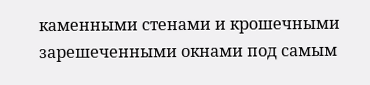каменными стенами и крошечными зарешеченными окнами под самым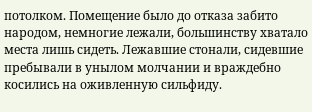потолком. Помещение было до отказа забито народом, немногие лежали, большинству хватало места лишь сидеть. Лежавшие стонали, сидевшие пребывали в унылом молчании и враждебно косились на оживленную сильфиду.